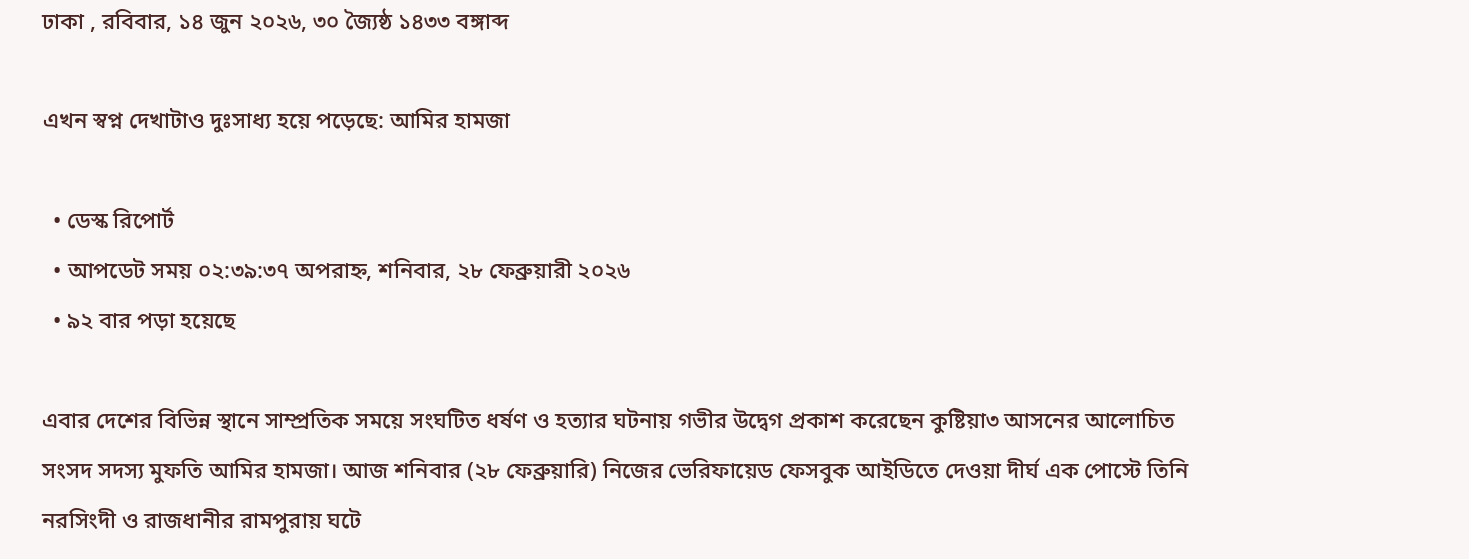ঢাকা , রবিবার, ১৪ জুন ২০২৬, ৩০ জ্যৈষ্ঠ ১৪৩৩ বঙ্গাব্দ

এখন স্বপ্ন দেখাটাও দুঃসাধ্য হয়ে পড়েছে: আমির হামজা

  • ডেস্ক রিপোর্ট
  • আপডেট সময় ০২:৩৯:৩৭ অপরাহ্ন, শনিবার, ২৮ ফেব্রুয়ারী ২০২৬
  • ৯২ বার পড়া হয়েছে

এবার দেশের বিভিন্ন স্থানে সাম্প্রতিক সময়ে সংঘটিত ধর্ষণ ও হত্যার ঘটনায় গভীর উদ্বেগ প্রকাশ করেছেন কুষ্টিয়া৩ আসনের আলোচিত সংসদ সদস্য মুফতি আমির হামজা। আজ শনিবার (২৮ ফেব্রুয়ারি) নিজের ভেরিফায়েড ফেসবুক আইডিতে দেওয়া দীর্ঘ এক পোস্টে তিনি নরসিংদী ও রাজধানীর রামপুরায় ঘটে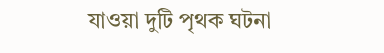যাওয়া দুটি পৃথক ঘটনা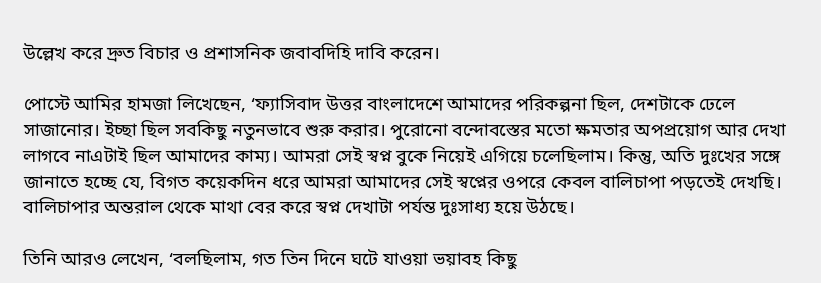উল্লেখ করে দ্রুত বিচার ও প্রশাসনিক জবাবদিহি দাবি করেন।

পোস্টে আমির হামজা লিখেছেন, ‘ফ্যাসিবাদ উত্তর বাংলাদেশে আমাদের পরিকল্পনা ছিল, দেশটাকে ঢেলে সাজানোর। ইচ্ছা ছিল সবকিছু নতুনভাবে শুরু করার। পুরোনো বন্দোবস্তের মতো ক্ষমতার অপপ্রয়োগ আর দেখা লাগবে নাএটাই ছিল আমাদের কাম্য। আমরা সেই স্বপ্ন বুকে নিয়েই এগিয়ে চলেছিলাম। কিন্তু, অতি দুঃখের সঙ্গে জানাতে হচ্ছে যে, বিগত কয়েকদিন ধরে আমরা আমাদের সেই স্বপ্নের ওপরে কেবল বালিচাপা পড়তেই দেখছি। বালিচাপার অন্তরাল থেকে মাথা বের করে স্বপ্ন দেখাটা পর্যন্ত দুঃসাধ্য হয়ে উঠছে।

তিনি আরও লেখেন, ‘বলছিলাম, গত তিন দিনে ঘটে যাওয়া ভয়াবহ কিছু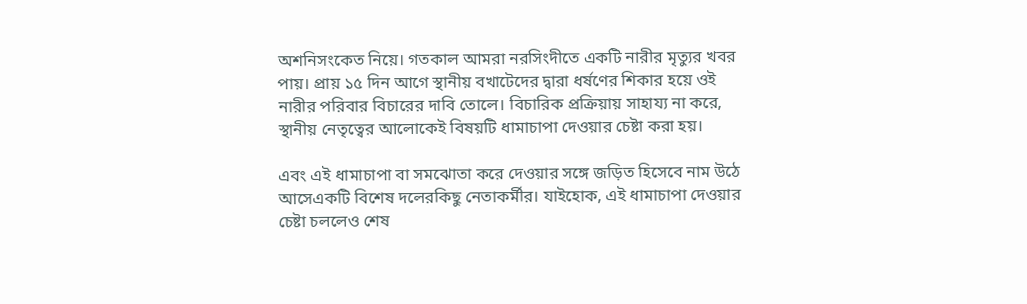অশনিসংকেত নিয়ে। গতকাল আমরা নরসিংদীতে একটি নারীর মৃত্যুর খবর পায়। প্রায় ১৫ দিন আগে স্থানীয় বখাটেদের দ্বারা ধর্ষণের শিকার হয়ে ওই নারীর পরিবার বিচারের দাবি তোলে। বিচারিক প্রক্রিয়ায় সাহায্য না করে, স্থানীয় নেতৃত্বের আলোকেই বিষয়টি ধামাচাপা দেওয়ার চেষ্টা করা হয়।

এবং এই ধামাচাপা বা সমঝোতা করে দেওয়ার সঙ্গে জড়িত হিসেবে নাম উঠে আসেএকটি বিশেষ দলেরকিছু নেতাকর্মীর। যাইহোক, এই ধামাচাপা দেওয়ার চেষ্টা চললেও শেষ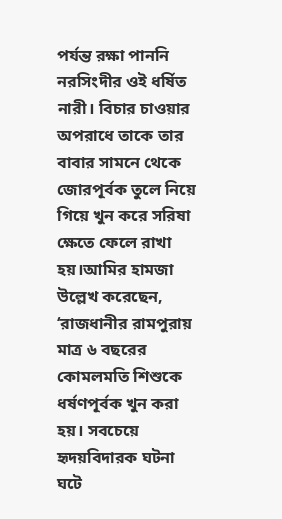পর্যন্ত রক্ষা পাননি নরসিংদীর ওই ধর্ষিত নারী। বিচার চাওয়ার অপরাধে তাকে তার বাবার সামনে থেকে জোরপূর্বক তুলে নিয়ে গিয়ে খুন করে সরিষা ক্ষেতে ফেলে রাখা হয়।আমির হামজা উল্লেখ করেছেন, ‘রাজধানীর রামপুরায় মাত্র ৬ বছরের কোমলমতি শিশুকে ধর্ষণপূর্বক খুন করা হয়। সবচেয়ে হৃদয়বিদারক ঘটনা ঘটে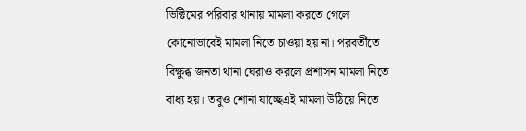ভিক্টিমের পরিবার থানায় মামলা করতে গেলে কোনোভাবেই মামলা নিতে চাওয়া হয় না। পরবর্তীতে বিক্ষুব্ধ জনতা থানা ঘেরাও করলে প্রশাসন মামলা নিতে বাধ্য হয়। তবুও শোনা যাচ্ছেএই মামলা উঠিয়ে নিতে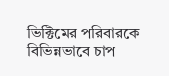ভিক্টিমের পরিবারকে বিভিন্নভাবে চাপ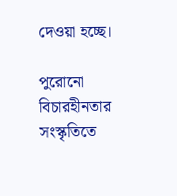দেওয়া হচ্ছে।

পুরোনো বিচারহীনতার সংস্কৃতিতে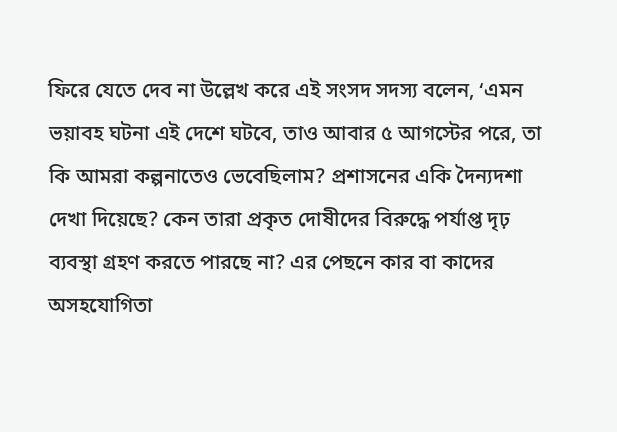ফিরে যেতে দেব না উল্লেখ করে এই সংসদ সদস্য বলেন, ‘এমন ভয়াবহ ঘটনা এই দেশে ঘটবে, তাও আবার ৫ আগস্টের পরে, তা কি আমরা কল্পনাতেও ভেবেছিলাম? প্রশাসনের একি দৈন্যদশা দেখা দিয়েছে? কেন তারা প্রকৃত দোষীদের বিরুদ্ধে পর্যাপ্ত দৃঢ় ব্যবস্থা গ্রহণ করতে পারছে না? এর পেছনে কার বা কাদের অসহযোগিতা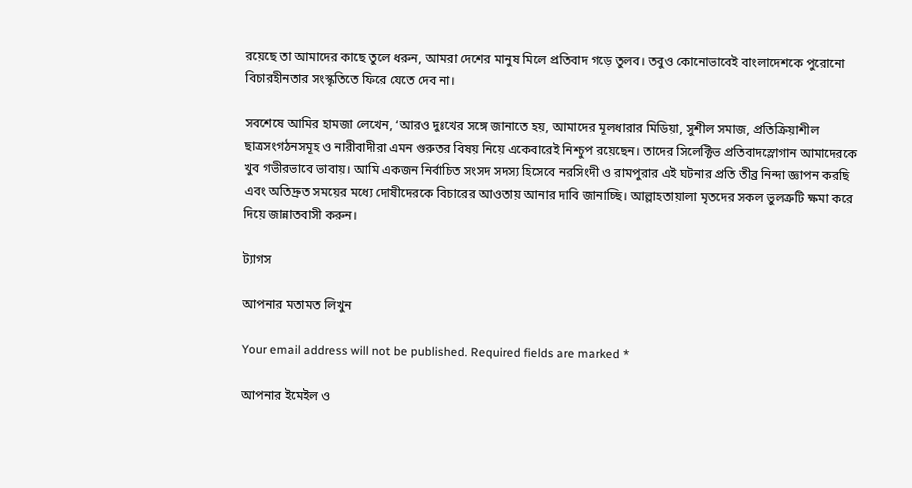রয়েছে তা আমাদের কাছে তুলে ধরুন, আমরা দেশের মানুষ মিলে প্রতিবাদ গড়ে তুলব। তবুও কোনোভাবেই বাংলাদেশকে পুরোনো বিচারহীনতার সংস্কৃতিতে ফিরে যেতে দেব না।

সবশেষে আমির হামজা লেখেন, ‘আরও দুঃখের সঙ্গে জানাতে হয়, আমাদের মূলধারার মিডিয়া, সুশীল সমাজ, প্রতিক্রিয়াশীল ছাত্রসংগঠনসমূহ ও নারীবাদীরা এমন গুরুতর বিষয় নিয়ে একেবারেই নিশ্চুপ রয়েছেন। তাদের সিলেক্টিভ প্রতিবাদস্লোগান আমাদেরকে খুব গভীরভাবে ভাবায়। আমি একজন নির্বাচিত সংসদ সদস্য হিসেবে নরসিংদী ও রামপুরার এই ঘটনার প্রতি তীব্র নিন্দা জ্ঞাপন করছি এবং অতিদ্রুত সময়ের মধ্যে দোষীদেরকে বিচারের আওতায় আনার দাবি জানাচ্ছি। আল্লাহতায়ালা মৃতদের সকল ভুলত্রুটি ক্ষমা করে দিয়ে জান্নাতবাসী করুন।

ট্যাগস

আপনার মতামত লিখুন

Your email address will not be published. Required fields are marked *

আপনার ইমেইল ও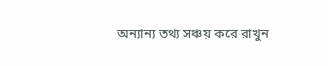অন্যান্য তথ্য সঞ্চয় করে রাখুন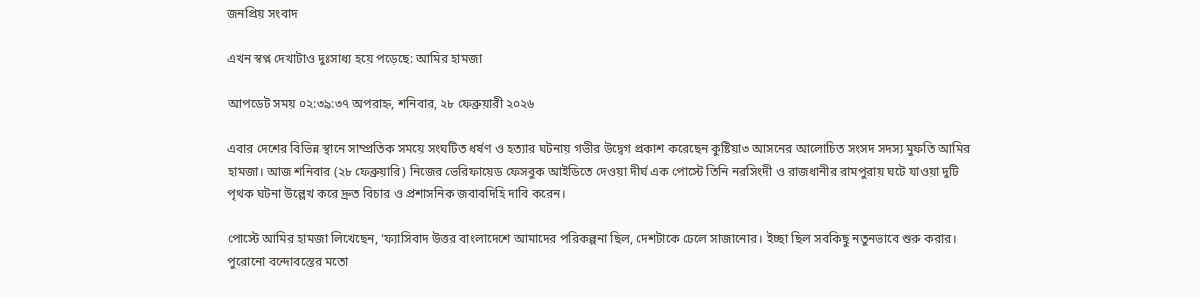জনপ্রিয় সংবাদ

এখন স্বপ্ন দেখাটাও দুঃসাধ্য হয়ে পড়েছে: আমির হামজা

আপডেট সময় ০২:৩৯:৩৭ অপরাহ্ন, শনিবার, ২৮ ফেব্রুয়ারী ২০২৬

এবার দেশের বিভিন্ন স্থানে সাম্প্রতিক সময়ে সংঘটিত ধর্ষণ ও হত্যার ঘটনায় গভীর উদ্বেগ প্রকাশ করেছেন কুষ্টিয়া৩ আসনের আলোচিত সংসদ সদস্য মুফতি আমির হামজা। আজ শনিবার (২৮ ফেব্রুয়ারি) নিজের ভেরিফায়েড ফেসবুক আইডিতে দেওয়া দীর্ঘ এক পোস্টে তিনি নরসিংদী ও রাজধানীর রামপুরায় ঘটে যাওয়া দুটি পৃথক ঘটনা উল্লেখ করে দ্রুত বিচার ও প্রশাসনিক জবাবদিহি দাবি করেন।

পোস্টে আমির হামজা লিখেছেন, ‘ফ্যাসিবাদ উত্তর বাংলাদেশে আমাদের পরিকল্পনা ছিল, দেশটাকে ঢেলে সাজানোর। ইচ্ছা ছিল সবকিছু নতুনভাবে শুরু করার। পুরোনো বন্দোবস্তের মতো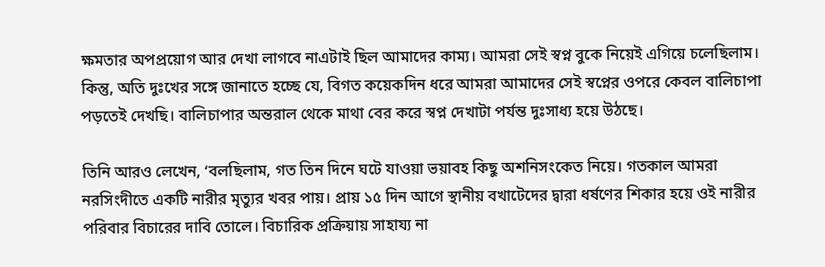ক্ষমতার অপপ্রয়োগ আর দেখা লাগবে নাএটাই ছিল আমাদের কাম্য। আমরা সেই স্বপ্ন বুকে নিয়েই এগিয়ে চলেছিলাম। কিন্তু, অতি দুঃখের সঙ্গে জানাতে হচ্ছে যে, বিগত কয়েকদিন ধরে আমরা আমাদের সেই স্বপ্নের ওপরে কেবল বালিচাপা পড়তেই দেখছি। বালিচাপার অন্তরাল থেকে মাথা বের করে স্বপ্ন দেখাটা পর্যন্ত দুঃসাধ্য হয়ে উঠছে।

তিনি আরও লেখেন, ‘বলছিলাম, গত তিন দিনে ঘটে যাওয়া ভয়াবহ কিছু অশনিসংকেত নিয়ে। গতকাল আমরা নরসিংদীতে একটি নারীর মৃত্যুর খবর পায়। প্রায় ১৫ দিন আগে স্থানীয় বখাটেদের দ্বারা ধর্ষণের শিকার হয়ে ওই নারীর পরিবার বিচারের দাবি তোলে। বিচারিক প্রক্রিয়ায় সাহায্য না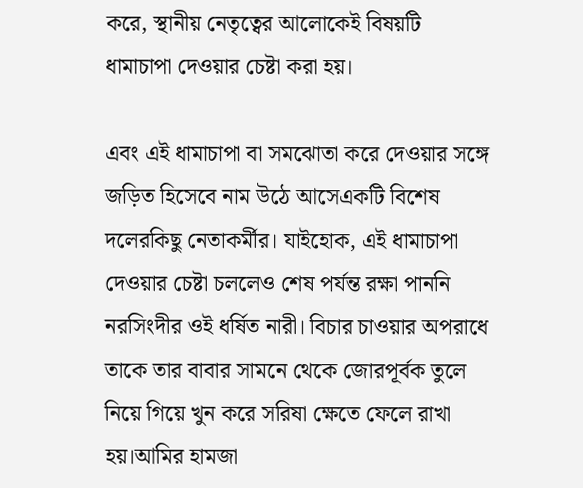করে, স্থানীয় নেতৃত্বের আলোকেই বিষয়টি ধামাচাপা দেওয়ার চেষ্টা করা হয়।

এবং এই ধামাচাপা বা সমঝোতা করে দেওয়ার সঙ্গে জড়িত হিসেবে নাম উঠে আসেএকটি বিশেষ দলেরকিছু নেতাকর্মীর। যাইহোক, এই ধামাচাপা দেওয়ার চেষ্টা চললেও শেষ পর্যন্ত রক্ষা পাননি নরসিংদীর ওই ধর্ষিত নারী। বিচার চাওয়ার অপরাধে তাকে তার বাবার সামনে থেকে জোরপূর্বক তুলে নিয়ে গিয়ে খুন করে সরিষা ক্ষেতে ফেলে রাখা হয়।আমির হামজা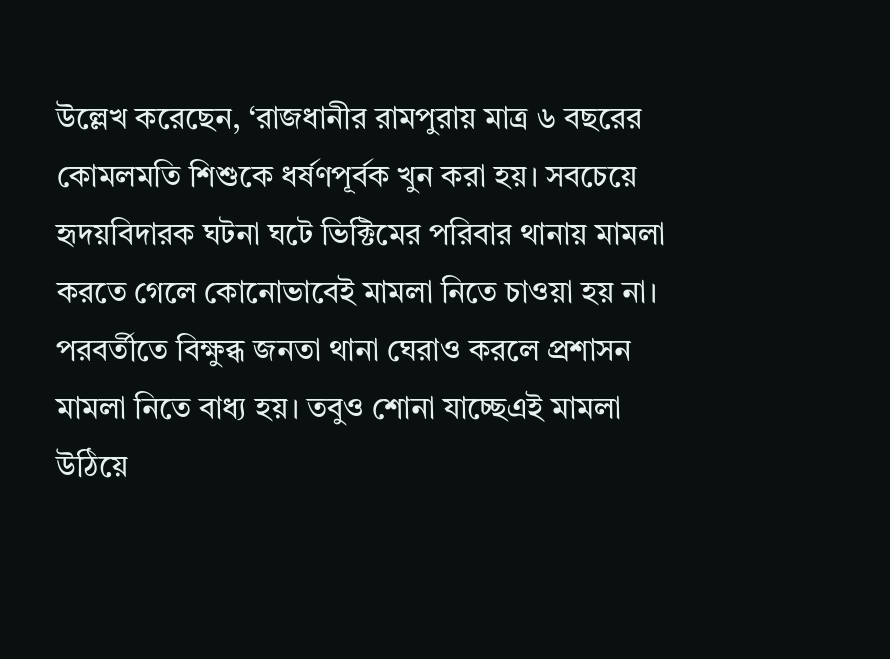উল্লেখ করেছেন, ‘রাজধানীর রামপুরায় মাত্র ৬ বছরের কোমলমতি শিশুকে ধর্ষণপূর্বক খুন করা হয়। সবচেয়ে হৃদয়বিদারক ঘটনা ঘটে ভিক্টিমের পরিবার থানায় মামলা করতে গেলে কোনোভাবেই মামলা নিতে চাওয়া হয় না। পরবর্তীতে বিক্ষুব্ধ জনতা থানা ঘেরাও করলে প্রশাসন মামলা নিতে বাধ্য হয়। তবুও শোনা যাচ্ছেএই মামলা উঠিয়ে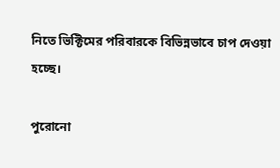নিতে ভিক্টিমের পরিবারকে বিভিন্নভাবে চাপ দেওয়া হচ্ছে।

পুরোনো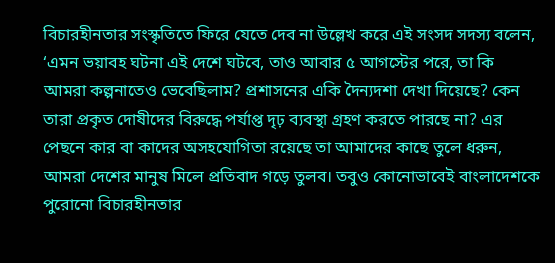বিচারহীনতার সংস্কৃতিতে ফিরে যেতে দেব না উল্লেখ করে এই সংসদ সদস্য বলেন, ‘এমন ভয়াবহ ঘটনা এই দেশে ঘটবে, তাও আবার ৫ আগস্টের পরে, তা কি আমরা কল্পনাতেও ভেবেছিলাম? প্রশাসনের একি দৈন্যদশা দেখা দিয়েছে? কেন তারা প্রকৃত দোষীদের বিরুদ্ধে পর্যাপ্ত দৃঢ় ব্যবস্থা গ্রহণ করতে পারছে না? এর পেছনে কার বা কাদের অসহযোগিতা রয়েছে তা আমাদের কাছে তুলে ধরুন, আমরা দেশের মানুষ মিলে প্রতিবাদ গড়ে তুলব। তবুও কোনোভাবেই বাংলাদেশকে পুরোনো বিচারহীনতার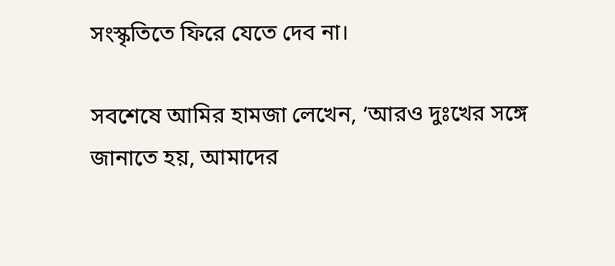সংস্কৃতিতে ফিরে যেতে দেব না।

সবশেষে আমির হামজা লেখেন, ‘আরও দুঃখের সঙ্গে জানাতে হয়, আমাদের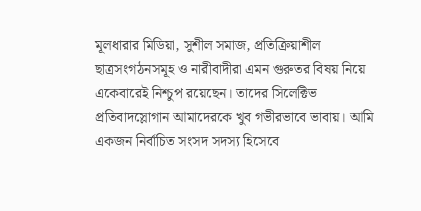মূলধারার মিডিয়া, সুশীল সমাজ, প্রতিক্রিয়াশীল ছাত্রসংগঠনসমূহ ও নারীবাদীরা এমন গুরুতর বিষয় নিয়ে একেবারেই নিশ্চুপ রয়েছেন। তাদের সিলেক্টিভ প্রতিবাদস্লোগান আমাদেরকে খুব গভীরভাবে ভাবায়। আমি একজন নির্বাচিত সংসদ সদস্য হিসেবে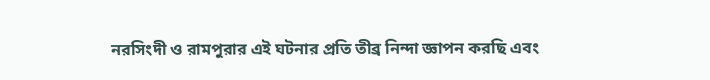নরসিংদী ও রামপুরার এই ঘটনার প্রতি তীব্র নিন্দা জ্ঞাপন করছি এবং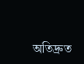অতিদ্রুত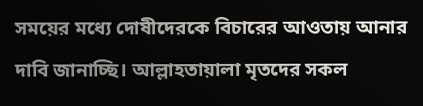সময়ের মধ্যে দোষীদেরকে বিচারের আওতায় আনার দাবি জানাচ্ছি। আল্লাহতায়ালা মৃতদের সকল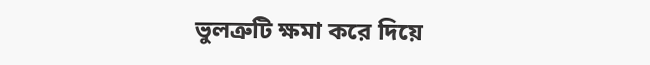ভুলত্রুটি ক্ষমা করে দিয়ে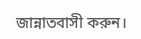জান্নাতবাসী করুন।